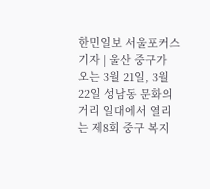한민일보 서울포커스 기자 | 울산 중구가 오는 3월 21일, 3월 22일 성남동 문화의 거리 일대에서 열리는 제8회 중구 복지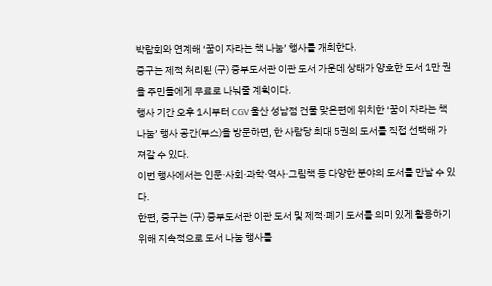박람회와 연계해 ‘꿈이 자라는 책 나눔’ 행사를 개최한다.
중구는 제적 처리된 (구) 중부도서관 이관 도서 가운데 상태가 양호한 도서 1만 권을 주민들에게 무료로 나눠줄 계획이다.
행사 기간 오후 1시부터 CGV 울산 성남점 건물 맞은편에 위치한 ‘꿈이 자라는 책 나눔’ 행사 공간(부스)을 방문하면, 한 사람당 최대 5권의 도서를 직접 선택해 가져갈 수 있다.
이번 행사에서는 인문·사회·과학·역사·그림책 등 다양한 분야의 도서를 만날 수 있다.
한편, 중구는 (구) 중부도서관 이관 도서 및 제적·폐기 도서를 의미 있게 활용하기 위해 지속적으로 도서 나눔 행사를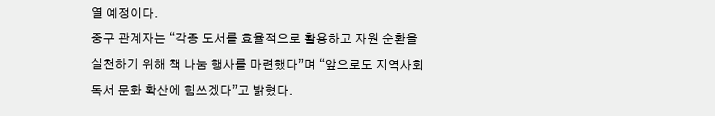열 예정이다.
중구 관계자는 “각종 도서를 효율적으로 활용하고 자원 순환을 실천하기 위해 책 나눔 행사를 마련했다”며 “앞으로도 지역사회 독서 문화 확산에 힘쓰겠다”고 밝혔다.